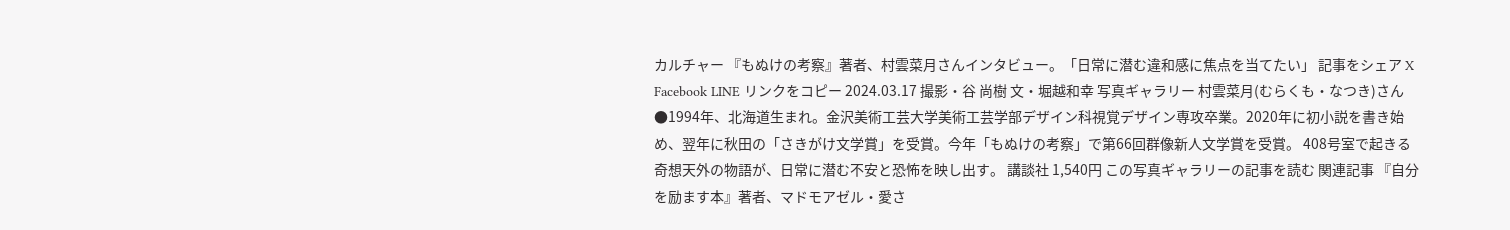カルチャー 『もぬけの考察』著者、村雲菜月さんインタビュー。「日常に潜む違和感に焦点を当てたい」 記事をシェア X Facebook LINE リンクをコピー 2024.03.17 撮影・谷 尚樹 文・堀越和幸 写真ギャラリー 村雲菜月(むらくも・なつき)さん●1994年、北海道生まれ。金沢美術工芸大学美術工芸学部デザイン科視覚デザイン専攻卒業。2020年に初小説を書き始め、翌年に秋田の「さきがけ文学賞」を受賞。今年「もぬけの考察」で第66回群像新人文学賞を受賞。 408号室で起きる奇想天外の物語が、日常に潜む不安と恐怖を映し出す。 講談社 1,540円 この写真ギャラリーの記事を読む 関連記事 『自分を励ます本』著者、マドモアゼル・愛さ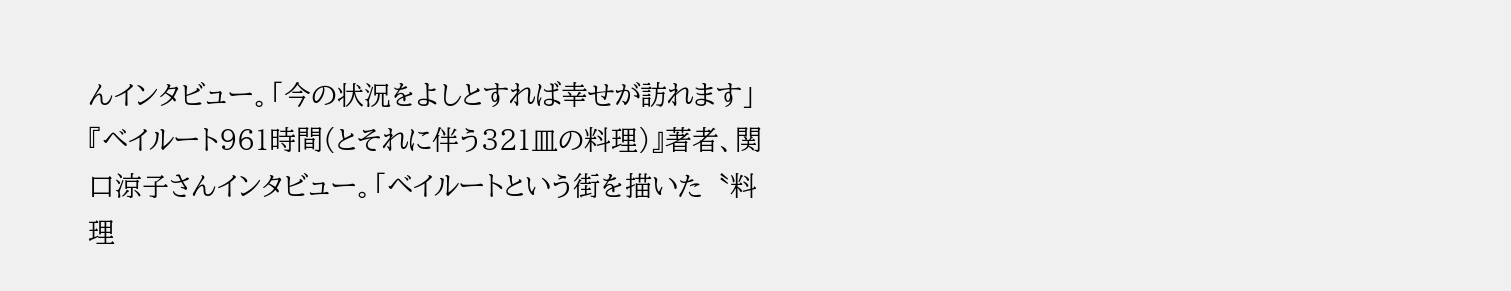んインタビュー。「今の状況をよしとすれば幸せが訪れます」 『ベイルート961時間(とそれに伴う321皿の料理)』著者、関口涼子さんインタビュー。「ベイルートという街を描いた〝料理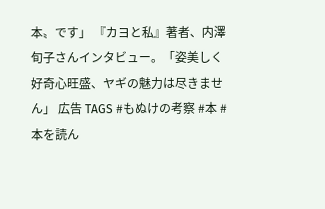本〟です」 『カヨと私』著者、内澤旬子さんインタビュー。「姿美しく好奇心旺盛、ヤギの魅力は尽きません」 広告 TAGS #もぬけの考察 #本 #本を読ん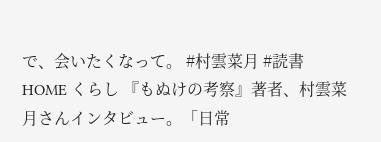で、会いたくなって。 #村雲菜月 #読書 HOME くらし 『もぬけの考察』著者、村雲菜月さんインタビュー。「日常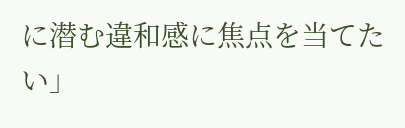に潜む違和感に焦点を当てたい」